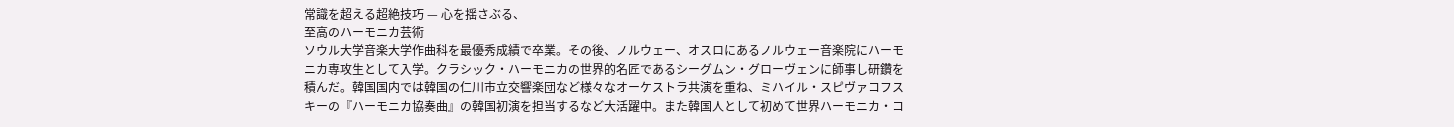常識を超える超絶技巧 — 心を揺さぶる、
至高のハーモニカ芸術
ソウル大学音楽大学作曲科を最優秀成績で卒業。その後、ノルウェー、オスロにあるノルウェー音楽院にハーモニカ専攻生として入学。クラシック・ハーモニカの世界的名匠であるシーグムン・グローヴェンに師事し研鑽を積んだ。韓国国内では韓国の仁川市立交響楽団など様々なオーケストラ共演を重ね、ミハイル・スピヴァコフスキーの『ハーモニカ協奏曲』の韓国初演を担当するなど大活躍中。また韓国人として初めて世界ハーモニカ・コ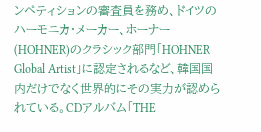ンペティションの審査員を務め、ドイツのハーモニカ・メーカー、ホーナー(HOHNER)のクラシック部門「HOHNER Global Artist」に認定されるなど、韓国国内だけでなく世界的にその実力が認められている。CDアルバム「THE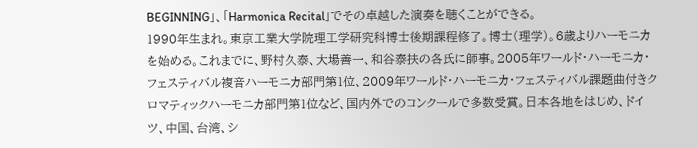BEGINNING」、「Harmonica Recital」でその卓越した演奏を聴くことができる。
1990年生まれ。東京工業大学院理工学研究科博士後期課程修了。博士(理学)。6歳よりハーモニカを始める。これまでに、野村久泰、大場善一、和谷泰扶の各氏に師事。2005年ワールド・ハーモニカ・フェスティバル複音ハーモニカ部門第1位、2009年ワールド・ハーモニカ・フェスティバル課題曲付きクロマティックハーモニカ部門第1位など、国内外でのコンクールで多数受賞。日本各地をはじめ、ドイツ、中国、台湾、シ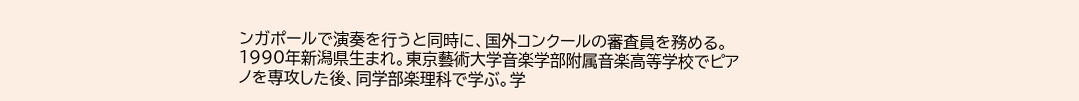ンガポールで演奏を行うと同時に、国外コンクールの審査員を務める。
1990年新潟県生まれ。東京藝術大学音楽学部附属音楽高等学校でピアノを専攻した後、同学部楽理科で学ぶ。学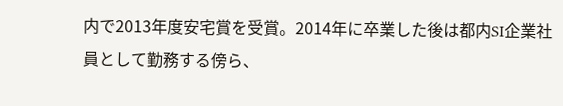内で2013年度安宅賞を受賞。2014年に卒業した後は都内SI企業社員として勤務する傍ら、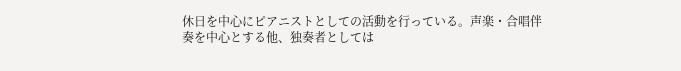休日を中心にピアニストとしての活動を行っている。声楽・合唱伴奏を中心とする他、独奏者としては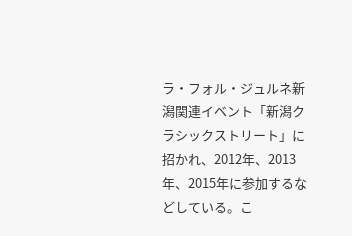ラ・フォル・ジュルネ新潟関連イベント「新潟クラシックストリート」に招かれ、2012年、2013年、2015年に参加するなどしている。こ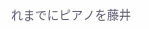れまでにピアノを藤井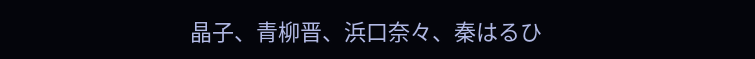晶子、青柳晋、浜口奈々、秦はるひ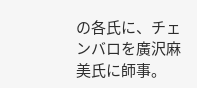の各氏に、チェンバロを廣沢麻美氏に師事。